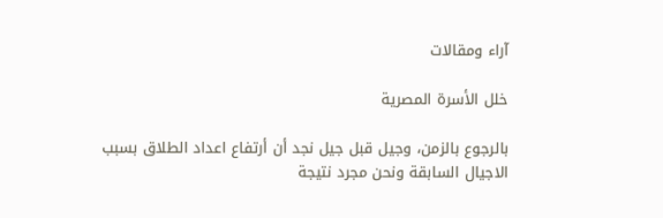آراء ومقالات

خلل الأسرة المصرية

بالرجوع بالزمن، وجيل قبل جيل نجد أن أرتفاع اعداد الطلاق بسبب الاجيال السابقة ونحن مجرد نتيجة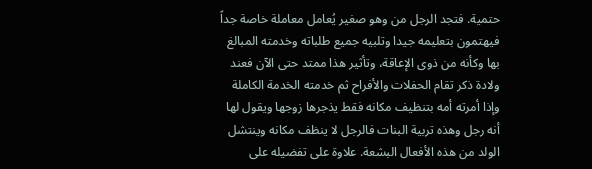حتمية. فتجد الرجل من وهو صغير يُعامل معاملة خاصة جداً فيهتمون بتعليمه جيدا وتلبيه جميع طلباته وخدمته المبالغ بها وكأنه من ذوى الإعاقة، وتأثير هذا ممتد حتى الآن فعند ولادة ذكر تقام الحفلات والأفراح ثم خدمته الخدمة الكاملة وإذا أمرته أمه بتنظيف مكانه فقط يذجرها زوجها ويقول لها أنه رجل وهذه تربية البنات فالرجل لا ينظف مكانه وينتشل الولد من هذه الأفعال البشعة. علاوة على تفضيله على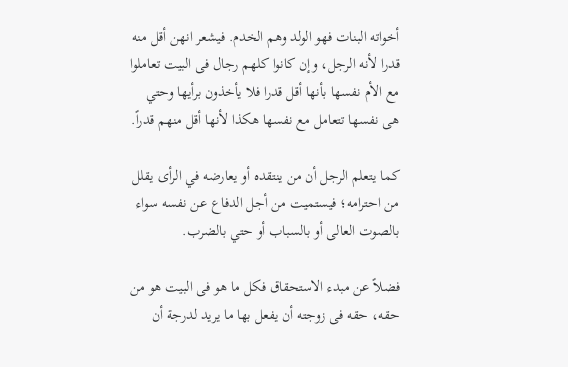أخواته البنات فهو الولد وهم الخدم. فيشعر انهن أقل منه قدرا لأنه الرجل، وإن كانوا كلهم رجال فى البيت تعاملوا مع الأم نفسها بأنها أقل قدرا فلا يأخذون برأيها وحتي هى نفسها تتعامل مع نفسها هكذا لأنها أقل منهم قدراً.

كما يتعلم الرجل أن من ينتقده أو يعارضه في الرأى يقلل من احترامه؛ فيستميت من أجل الدفاع عن نفسه سواء بالصوت العالى أو بالسباب أو حتي بالضرب.

فضلاً عن مبدء الاستحقاق فكل ما هو فى البيت هو من حقه، حقه فى زوجته أن يفعل بها ما يريد لدرجة أن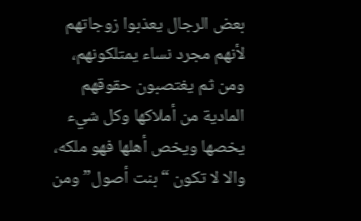بعض الرجال يعذبوا زوجاتهم لأنهم مجرد نساء يمتلكونهم، ومن ثم يغتصبون حقوقهم المادية من أملاكها وكل شيء يخصها ويخص أهلها فهو ملكه، والا لا تكون “بنت أصول” ومن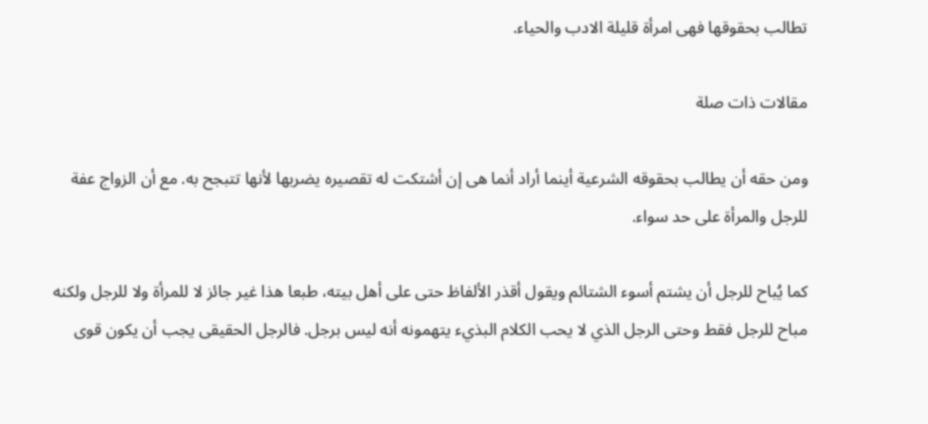تطالب بحقوقها فهى امرأة قليلة الادب والحياء.

مقالات ذات صلة

ومن حقه أن يطالب بحقوقه الشرعية أينما أراد أنما هى إن أشتكت له تقصيره يضربها لأنها تتبجح به. مع أن الزواج عفة للرجل والمرأة على حد سواء.

كما يُباح للرجل أن يشتم أسوء الشتائم ويقول أقذر الألفاظ حتى على أهل بيته، طبعا هذا غير جائز لا للمرأة ولا للرجل ولكنه مباح للرجل فقط وحتى الرجل الذي لا يحب الكلام البذيء يتهمونه أنه ليس برجل. فالرجل الحقيقى يجب أن يكون قوى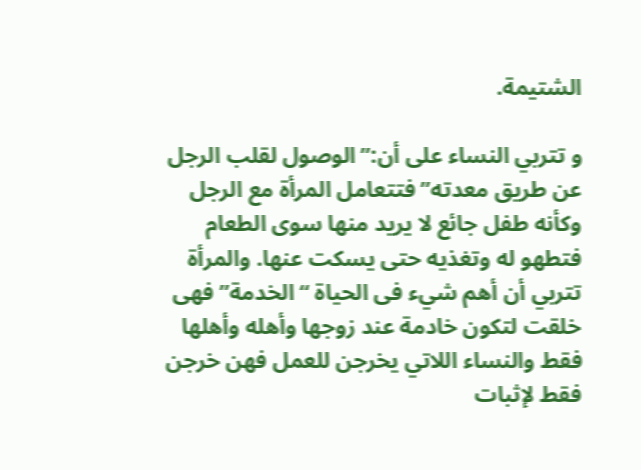الشتيمة.

و تتربي النساء على أن:”الوصول لقلب الرجل عن طريق معدته” فتتعامل المرأة مع الرجل وكأنه طفل جائع لا يريد منها سوى الطعام فتطهو له وتغذيه حتى يسكت عنها. والمرأة تتربي أن أهم شيء فى الحياة “الخدمة” فهى خلقت لتكون خادمة عند زوجها وأهله وأهلها فقط والنساء اللاتي يخرجن للعمل فهن خرجن فقط لإثبات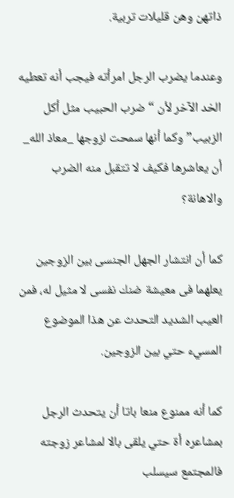ذاتهن وهن قليلات تربية.

وعندما يضرب الرجل امرأته فيجب أنه تعطيه الخد الآخر لأن “ضرب الحبيب مثل أكل الزبيب” وكما أنها سمحت لزوجها _معاذ الله_ أن يعاشرها فكيف لا تتقبل منه الضرب والاهانة؟

كما أن انتشار الجهل الجنسى بين الزوجين يعلهما فى معيشة ضنك نفسى لا مثيل له، فمن العيب الشديد التحدث عن هذا الموضوع المسيء حتي بين الزوجين.

كما أنه ممنوع منعا باتا أن يتحدث الرجل بمشاعره أة حتي يلقى بالا لمشاعر زوجته فالمجتمع سيسلب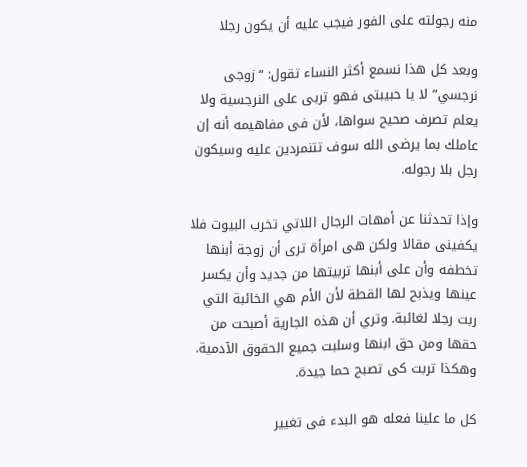منه رجولته على الفور فيجب عليه أن يكون رجلا

وبعد كل هذا نسمع أكثر النساء تقول: “زوجى نرجسي” لا يا حبيبتى فهو تربى على النرجسية ولا يعلم تصرف صحيح سواها، لأن فى مفاهيمه أنه إن عاملك بما يرضى الله سوف تتنمردين عليه وسيكون رجل بلا رجوله.

وإذا تحدثنا عن أمهات الرجال اللاتي تخرب البيوت فلا يكفينى مقالا ولكن هى امرأة ترى أن زوجة أبنها تخطفه وأن على أبنها تربيتها من جديد وأن يكسر عينها ويذبح لها القطة لأن الأم هي الخائبة التي ربت رجلا لغائبة. وتري أن هذه الجارية أصبحت من حقها ومن حق ابنها وسلبت جميع الحقوق الآدمية. وهكذا تربت كى تصبح حما جيدة.

كل ما علينا فعله هو البدء فى تغيير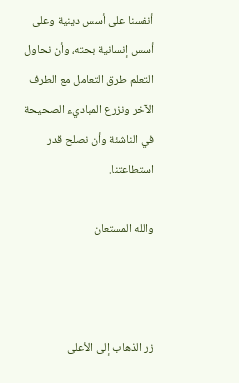أنفسنا على أسس دينية وعلى أسس إنسانية بحته، وأن نحاول التعلم طرق التعامل مع الطرف الآخر ونزرع المباديء الصحيحة في الناشئة وأن نصلح قدر استطاعتنا.

والله المستعان



زر الذهاب إلى الأعلى